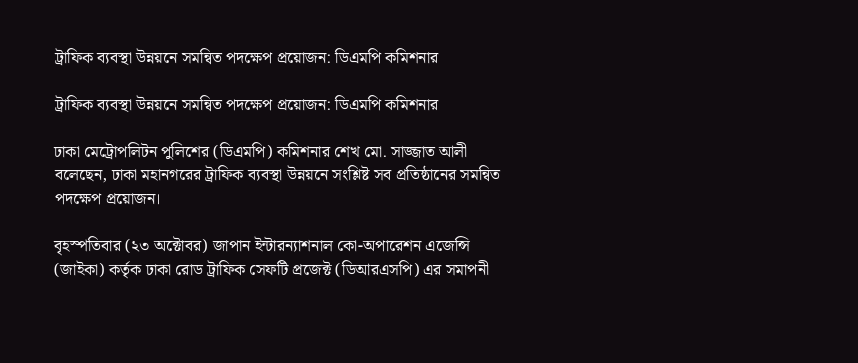ট্রাফিক ব্যবস্থা উন্নয়নে সমন্বিত পদক্ষেপ প্রয়োজন: ডিএমপি কমিশনার

ট্রাফিক ব্যবস্থা উন্নয়নে সমন্বিত পদক্ষেপ প্রয়োজন: ডিএমপি কমিশনার

ঢাকা মেট্রোপলিটন পুলিশের (ডিএমপি) কমিশনার শেখ মো. সাজ্জাত আলী বলেছেন, ঢাকা মহানগরের ট্রাফিক ব্যবস্থা উন্নয়নে সংশ্লিষ্ট সব প্রতিষ্ঠানের সমন্বিত পদক্ষেপ প্রয়োজন।

বৃহস্পতিবার (২৩ অক্টোবর) জাপান ইন্টারন্যাশনাল কো-অপারেশন এজেন্সি (জাইকা) কর্তৃক ঢাকা রোড ট্রাফিক সেফটি প্রজেক্ট (ডিআরএসপি) এর সমাপনী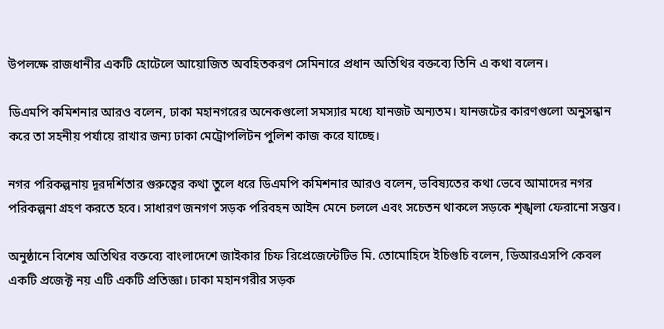উপলক্ষে রাজধানীর একটি হোটেলে আয়োজিত অবহিতকরণ সেমিনারে প্রধান অতিথির বক্তব্যে তিনি এ কথা বলেন।

ডিএমপি কমিশনার আরও বলেন, ঢাকা মহানগরের অনেকগুলো সমস্যার মধ্যে যানজট অন্যতম। যানজটের কারণগুলো অনুসন্ধান করে তা সহনীয় পর্যায়ে রাখার জন্য ঢাকা মেট্রোপলিটন পুলিশ কাজ করে যাচ্ছে।

নগর পরিকল্পনায় দূরদর্শিতার গুরুত্বের কথা তুলে ধরে ডিএমপি কমিশনার আরও বলেন, ভবিষ্যতের কথা ভেবে আমাদের নগর পরিকল্পনা গ্রহণ করতে হবে। সাধারণ জনগণ সড়ক পরিবহন আইন মেনে চললে এবং সচেতন থাকলে সড়কে শৃঙ্খলা ফেরানো সম্ভব।

অনুষ্ঠানে বিশেষ অতিথির বক্তব্যে বাংলাদেশে জাইকার চিফ রিপ্রেজেন্টেটিভ মি. তোমোহিদে ইচিগুচি বলেন, ডিআরএসপি কেবল একটি প্রজেক্ট নয় এটি একটি প্রতিজ্ঞা। ঢাকা মহানগরীর সড়ক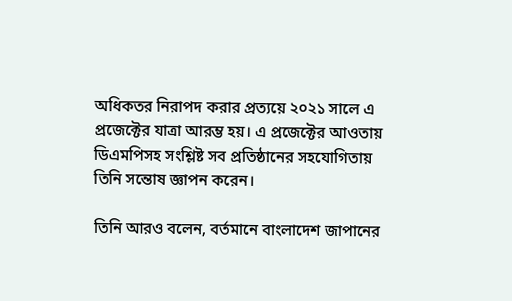অধিকতর নিরাপদ করার প্রত্যয়ে ২০২১ সালে এ প্রজেক্টের যাত্রা আরম্ভ হয়। এ প্রজেক্টের আওতায় ডিএমপিসহ সংশ্লিষ্ট সব প্রতিষ্ঠানের সহযোগিতায় তিনি সন্তোষ জ্ঞাপন করেন।

তিনি আরও বলেন, বর্তমানে বাংলাদেশ জাপানের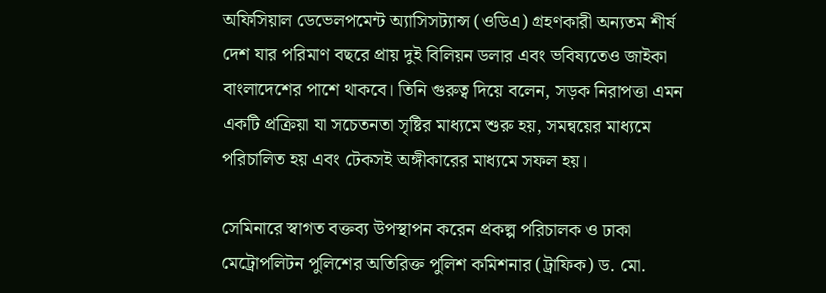অফিসিয়াল ডেভেলপমেন্ট অ্যাসিসট্যান্স (ওডিএ) গ্রহণকারী অন্যতম শীর্ষ দেশ যার পরিমাণ বছরে প্রায় দুই বিলিয়ন ডলার এবং ভবিষ্যতেও জাইকা বাংলাদেশের পাশে থাকবে। তিনি গুরুত্ব দিয়ে বলেন, সড়ক নিরাপত্তা এমন একটি প্রক্রিয়া যা সচেতনতা সৃষ্টির মাধ্যমে শুরু হয়, সমন্বয়ের মাধ্যমে পরিচালিত হয় এবং টেকসই অঙ্গীকারের মাধ্যমে সফল হয়।

সেমিনারে স্বাগত বক্তব্য উপস্থাপন করেন প্রকল্প পরিচালক ও ঢাকা মেট্রোপলিটন পুলিশের অতিরিক্ত পুলিশ কমিশনার (ট্রাফিক) ড. মো.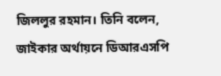জিললুর রহমান। তিনি বলেন, জাইকার অর্থায়নে ডিআরএসপি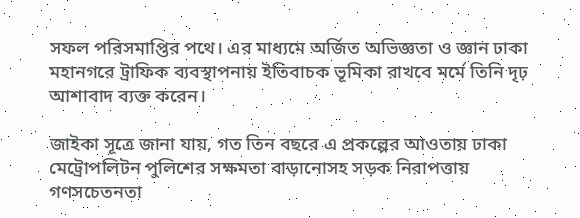সফল পরিসমাপ্তির পথে। এর মাধ্যমে অর্জিত অভিজ্ঞতা ও জ্ঞান ঢাকা মহানগরে ট্রাফিক ব্যবস্থাপনায় ইতিবাচক ভূমিকা রাখবে মর্মে তিনি দৃঢ় আশাবাদ ব্যক্ত করেন।

জাইকা সূত্রে জানা যায়, গত তিন বছরে এ প্রকল্পের আওতায় ঢাকা মেট্রোপলিটন পুলিশের সক্ষমতা বাড়ানোসহ সড়ক নিরাপত্তায় গণসচেতনতা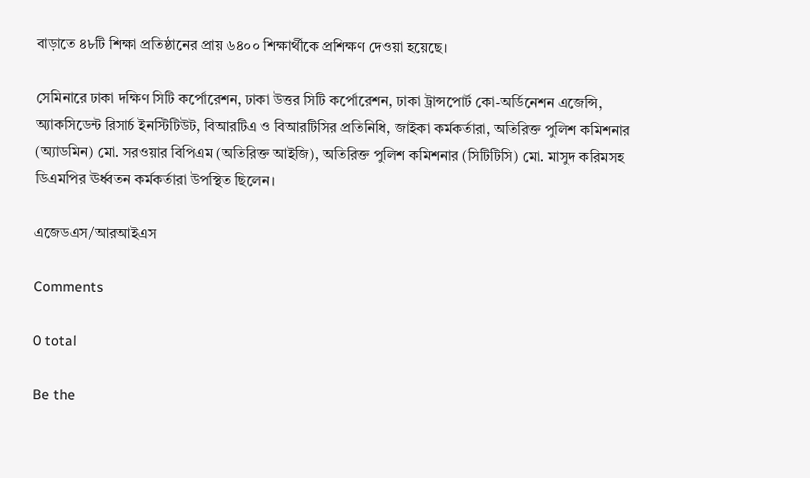বাড়াতে ৪৮টি শিক্ষা প্রতিষ্ঠানের প্রায় ৬৪০০ শিক্ষার্থীকে প্রশিক্ষণ দেওয়া হয়েছে।

সেমিনারে ঢাকা দক্ষিণ সিটি কর্পোরেশন, ঢাকা উত্তর সিটি কর্পোরেশন, ঢাকা ট্রান্সপোর্ট কো-অর্ডিনেশন এজেন্সি, অ্যাকসিডেন্ট রিসার্চ ইনস্টিটিউট, বিআরটিএ ও বিআরটিসির প্রতিনিধি, জাইকা কর্মকর্তারা, অতিরিক্ত পুলিশ কমিশনার (অ্যাডমিন) মো. সরওয়ার বিপিএম (অতিরিক্ত আইজি), অতিরিক্ত পুলিশ কমিশনার (সিটিটিসি) মো. মাসুদ করিমসহ ডিএমপির ঊর্ধ্বতন কর্মকর্তারা উপস্থিত ছিলেন।

এজেডএস/আরআইএস

Comments

0 total

Be the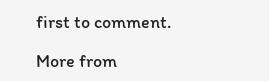first to comment.

More from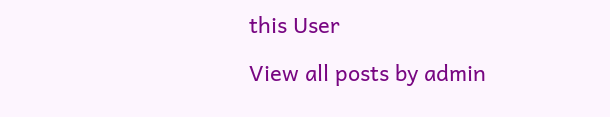this User

View all posts by admin